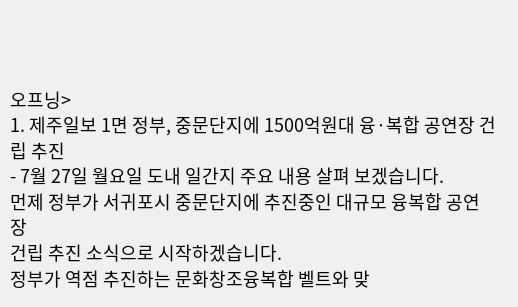오프닝>
1. 제주일보 1면 정부, 중문단지에 1500억원대 융·복합 공연장 건립 추진
- 7월 27일 월요일 도내 일간지 주요 내용 살펴 보겠습니다.
먼제 정부가 서귀포시 중문단지에 추진중인 대규모 융복합 공연장
건립 추진 소식으로 시작하겠습니다.
정부가 역점 추진하는 문화창조융복합 벨트와 맞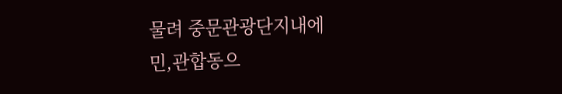물려 중문관광단지내에
민,관합동으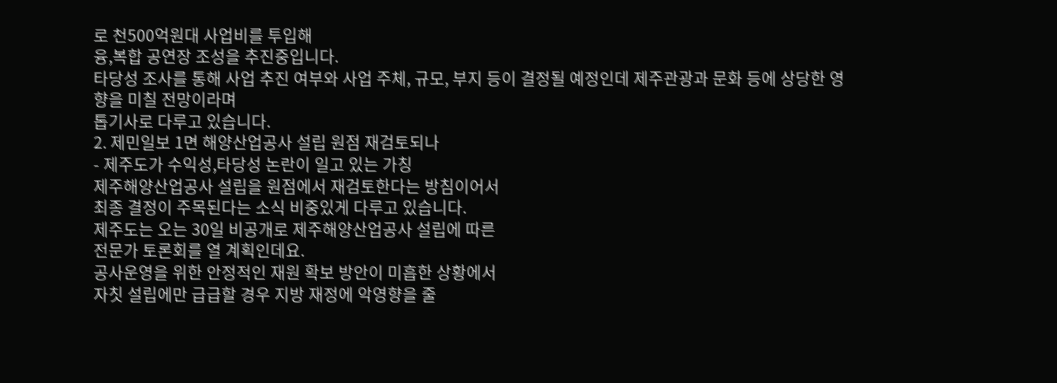로 천500억원대 사업비를 투입해
융,복합 공연장 조성을 추진중입니다.
타당성 조사를 통해 사업 추진 여부와 사업 주체, 규모, 부지 등이 결정될 예정인데 제주관광과 문화 등에 상당한 영향을 미칠 전망이라며
톱기사로 다루고 있습니다.
2. 제민일보 1면 해양산업공사 설립 원점 재검토되나
- 제주도가 수익성,타당성 논란이 일고 있는 가칭
제주해양산업공사 설립을 원점에서 재검토한다는 방침이어서
최종 결정이 주목된다는 소식 비중있게 다루고 있습니다.
제주도는 오는 30일 비공개로 제주해양산업공사 설립에 따른
전문가 토론회를 열 계획인데요.
공사운영을 위한 안정적인 재원 확보 방안이 미흡한 상황에서
자칫 설립에만 급급할 경우 지방 재정에 악영향을 줄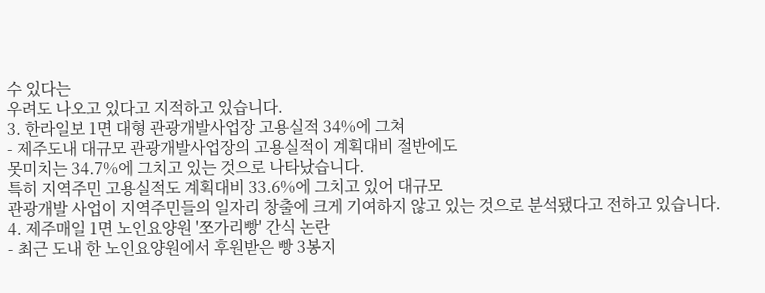수 있다는
우려도 나오고 있다고 지적하고 있습니다.
3. 한라일보 1면 대형 관광개발사업장 고용실적 34%에 그쳐
- 제주도내 대규모 관광개발사업장의 고용실적이 계획대비 절반에도
못미치는 34.7%에 그치고 있는 것으로 나타났습니다.
특히 지역주민 고용실적도 계획대비 33.6%에 그치고 있어 대규모
관광개발 사업이 지역주민들의 일자리 창출에 크게 기여하지 않고 있는 것으로 분석됐다고 전하고 있습니다.
4. 제주매일 1면 노인요양원 '쪼가리빵' 간식 논란
- 최근 도내 한 노인요양원에서 후원받은 빵 3봉지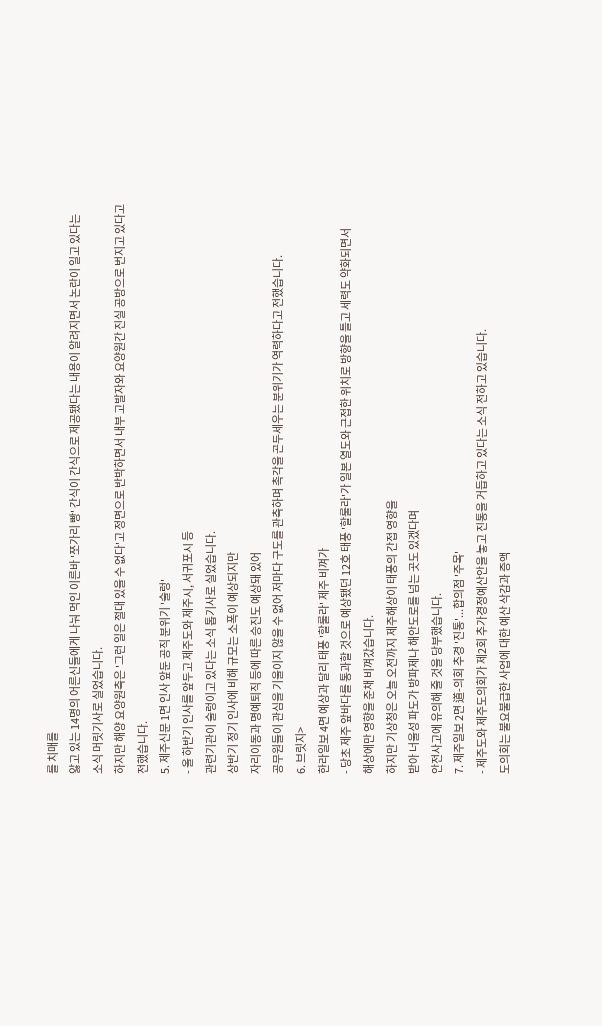를 치매를
앓고 있는 14명의 어른신들에게 나눠 먹인 이른바 '쪼가리 빵' 간식이 간식으로 제공됐다는 내용이 알려지면서 논란이 일고 있다는
소식 머릿기사로 실었습니다.
하지만 해양 요양원측은 '그런 일은 절대 있을 수 없다'고 정면으로 반박하면서 내부 고발자와 요양원간 진실 공방으로 번지고 있다고
전했습니다.
5. 제주신문 1면 인사 앞둔 공직 분위기 '술렁'
- 올 하반기 인사를 앞두고 제주도와 제주시, 서귀포시 등
관련기관이 술렁이고 있다는 소식 톱기사로 실었습니다.
상반기 정기 인사에 비해 규모는 소폭이 예상되지만
자리이동과 명예퇴직 등에 따른 승진도 예상돼 있어
공무원들이 관심을 기울이지 않을 수 없어 저마다 구도를 관측하며 촉각을 곤두세우는 분위기가 역력하다고 전했습니다.
6. 브릿지>
한라일보 4면 예상과 달리 태풍 '할룰라' 제주 비껴가
- 당초 제주 앞바다를 통과할 것으로 예상됐던 12호 태풍 '할룰라'가 일본 열도와 근접한 위치로 방향을 틀고 세력도 약화되면서
해상에만 영향을 준채 비껴갔습니다.
하지만 기상청은 오늘 오전까지 제주해상이 태풍의 간접 영향을
받아 너울성 파도가 방파제나 해안도로를 넘는 곳도 있겠다며
안전사고에 유의해 줄 것을 당부했습니다.
7. 제주일보 2면 道-의회 추경 '진통'...합의점 '주목'
- 제주도와 제주도의회가 제2회 추가경정예산안을 놓고 진통을 거듭하고 있다는 소식 전하고 있습니다.
도의회는 불요불급한 사업에 대한 예산 삭감과 증액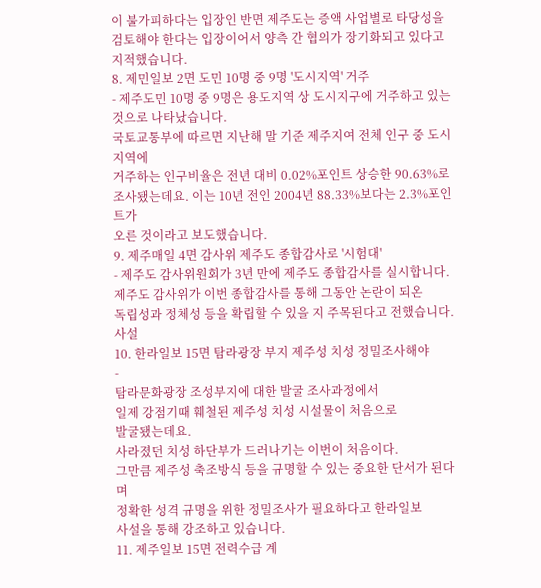이 불가피하다는 입장인 반면 제주도는 증액 사업별로 타당성을 검토해야 한다는 입장이어서 양측 간 협의가 장기화되고 있다고 지적했습니다.
8. 제민일보 2면 도민 10명 중 9명 '도시지역' 거주
- 제주도민 10명 중 9명은 용도지역 상 도시지구에 거주하고 있는 것으로 나타났습니다.
국토교통부에 따르면 지난해 말 기준 제주지여 전체 인구 중 도시지역에
거주하는 인구비율은 전년 대비 0.02%포인트 상승한 90.63%로 조사됐는데요. 이는 10년 전인 2004년 88.33%보다는 2.3%포인트가
오른 것이라고 보도했습니다.
9. 제주매일 4면 감사위 제주도 종합감사로 '시험대'
- 제주도 감사위원회가 3년 만에 제주도 종합감사를 실시합니다.
제주도 감사위가 이번 종합감사를 통해 그동안 논란이 되온
독립성과 정체성 등을 확립할 수 있을 지 주목된다고 전했습니다.
사설
10. 한라일보 15면 탐라광장 부지 제주성 치성 정밀조사해야
-
탐라문화광장 조성부지에 대한 발굴 조사과정에서
일제 강점기때 훼철된 제주성 치성 시설물이 처음으로
발굴됐는데요.
사라졌던 치성 하단부가 드러나기는 이번이 처음이다.
그만큼 제주성 축조방식 등을 규명할 수 있는 중요한 단서가 된다며
정확한 성격 규명을 위한 정밀조사가 필요하다고 한라일보
사설을 통해 강조하고 있습니다.
11. 제주일보 15면 전력수급 계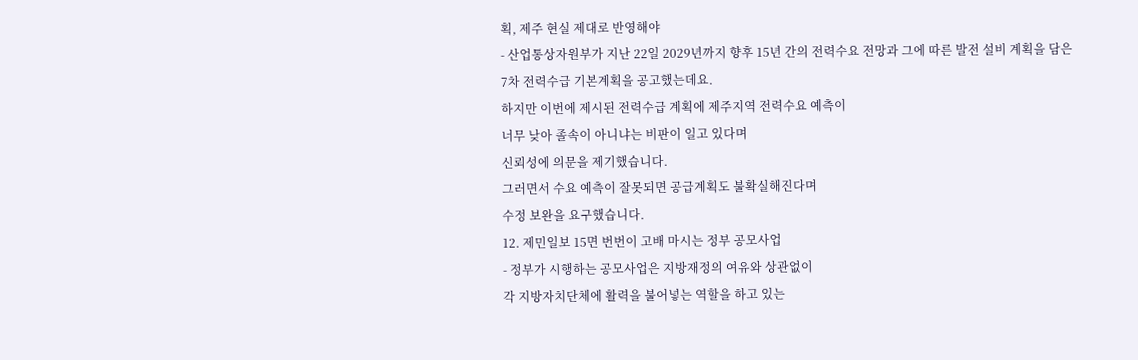획, 제주 현실 제대로 반영해야
- 산업통상자원부가 지난 22일 2029년까지 향후 15년 간의 전력수요 전망과 그에 따른 발전 설비 계획을 담은
7차 전력수급 기본계획을 공고했는데요.
하지만 이번에 제시된 전력수급 계획에 제주지역 전력수요 예측이
너무 낮아 졸속이 아니냐는 비판이 일고 있다며
신뢰성에 의문을 제기했습니다.
그러면서 수요 예측이 잘못되면 공급계획도 불확실해진다며
수정 보완을 요구했습니다.
12. 제민일보 15면 번번이 고배 마시는 정부 공모사업
- 정부가 시행하는 공모사업은 지방재정의 여유와 상관없이
각 지방자치단체에 활력을 불어넣는 역할을 하고 있는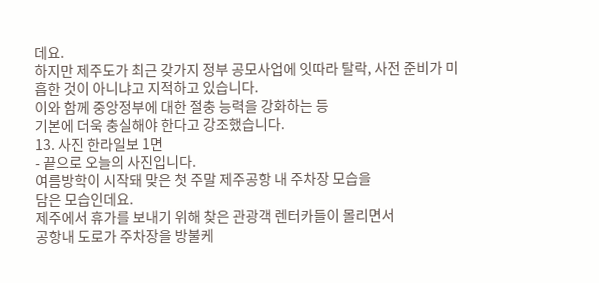데요.
하지만 제주도가 최근 갖가지 정부 공모사업에 잇따라 탈락, 사전 준비가 미흡한 것이 아니냐고 지적하고 있습니다.
이와 함께 중앙정부에 대한 절충 능력을 강화하는 등
기본에 더욱 충실해야 한다고 강조했습니다.
13. 사진 한라일보 1면
- 끝으로 오늘의 사진입니다.
여름방학이 시작돼 맞은 첫 주말 제주공항 내 주차장 모습을
담은 모습인데요.
제주에서 휴가를 보내기 위해 찾은 관광객 렌터카들이 몰리면서
공항내 도로가 주차장을 방불케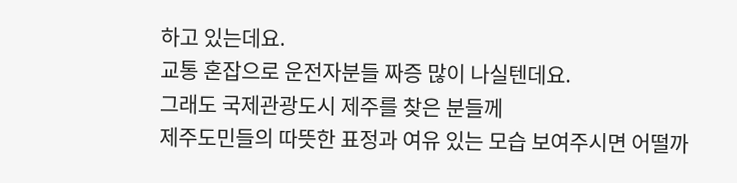하고 있는데요.
교통 혼잡으로 운전자분들 짜증 많이 나실텐데요.
그래도 국제관광도시 제주를 찾은 분들께
제주도민들의 따뜻한 표정과 여유 있는 모습 보여주시면 어떨까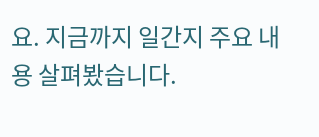요. 지금까지 일간지 주요 내용 살펴봤습니다.